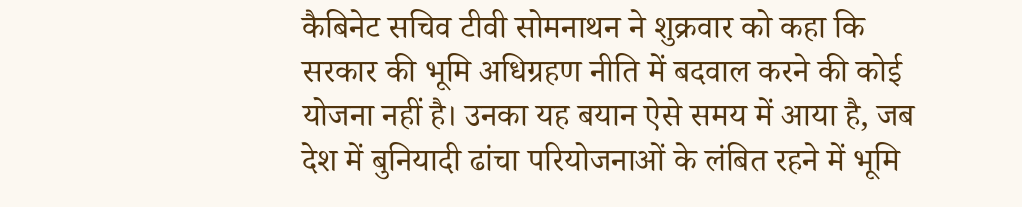कैबिनेट सचिव टीवी सोमनाथन ने शुक्रवार को कहा कि सरकार की भूमि अधिग्रहण नीति में बदवाल करने की कोई योजना नहीं है। उनका यह बयान ऐसे समय में आया है, जब देश में बुनियादी ढांचा परियोजनाओं के लंबित रहने में भूमि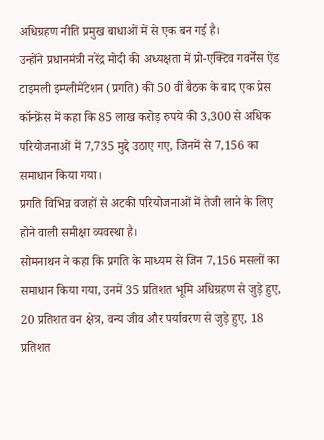अधिग्रहण नीति प्रमुख बाधाओं में से एक बन गई है।
उन्होंने प्रधानमंत्री नरेंद्र मोदी की अध्यक्षता में प्रो-एक्टिव गवर्नेंस ऐंड टाइमली इम्प्लीमेंटेशन (प्रगति) की 50 वीं बैठक के बाद एक प्रेस कॉन्फ्रेंस में कहा कि 85 लाख करोड़ रुपये की 3,300 से अधिक परियोजनाओं में 7,735 मुद्दे उठाए गए, जिनमें से 7,156 का समाधान किया गया।
प्रगति विभिन्न वजहों से अटकी परियोजनाओं में तेजी लाने के लिए होने वाली समीक्षा व्यवस्था है।
सोमनाथन ने कहा कि प्रगति के माध्यम से जिन 7,156 मसलों का समाधान किया गया, उनमें 35 प्रतिशत भूमि अधिग्रहण से जुड़े हुए, 20 प्रतिशत वन क्षेत्र, वन्य जीव और पर्यावरण से जुड़े हुए, 18 प्रतिशत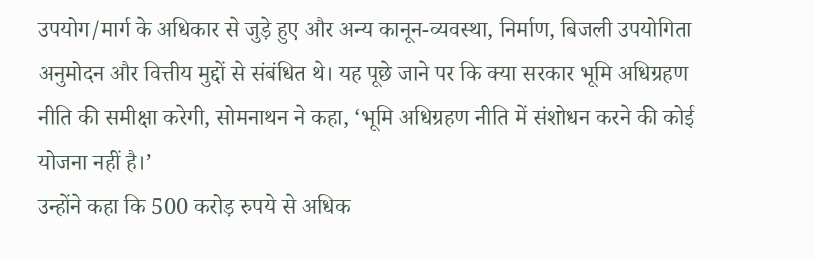उपयोग/मार्ग के अधिकार से जुड़े हुए और अन्य कानून-व्यवस्था, निर्माण, बिजली उपयोगिता अनुमोदन और वित्तीय मुद्दों से संबंधित थे। यह पूछे जाने पर कि क्या सरकार भूमि अधिग्रहण नीति की समीक्षा करेगी, सोमनाथन ने कहा, ‘भूमि अधिग्रहण नीति में संशोधन करने की कोई योजना नहीं है।’
उन्होंने कहा कि 500 करोड़ रुपये से अधिक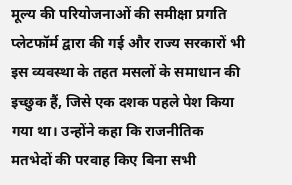मूल्य की परियोजनाओं की समीक्षा प्रगति प्लेटफॉर्म द्वारा की गई और राज्य सरकारों भी इस व्यवस्था के तहत मसलों के समाधान की इच्छुक हैं, जिसे एक दशक पहले पेश किया गया था। उन्होंने कहा कि राजनीतिक मतभेदों की परवाह किए बिना सभी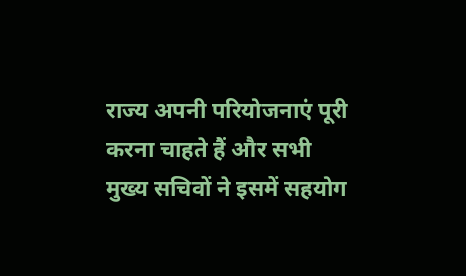राज्य अपनी परियोजनाएं पूरी करना चाहते हैं और सभी मुख्य सचिवों ने इसमें सहयोग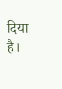दिया है।